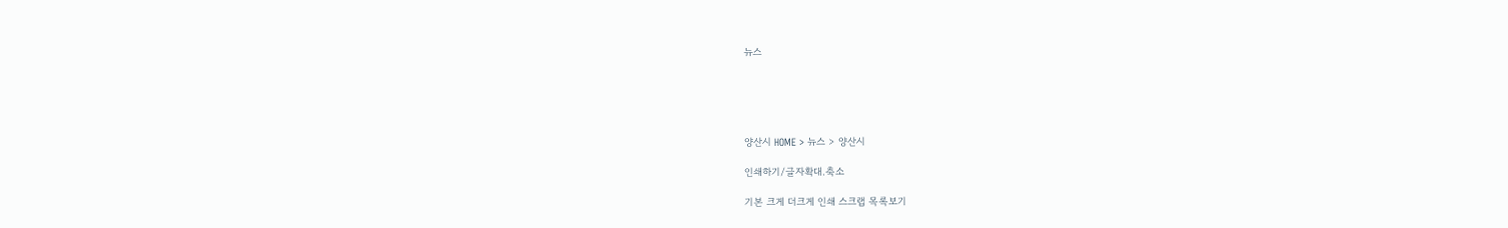뉴스





양산시 HOME > 뉴스 > 양산시

인쇄하기/글자확대.축소

기본 크게 더크게 인쇄 스크랩 목록보기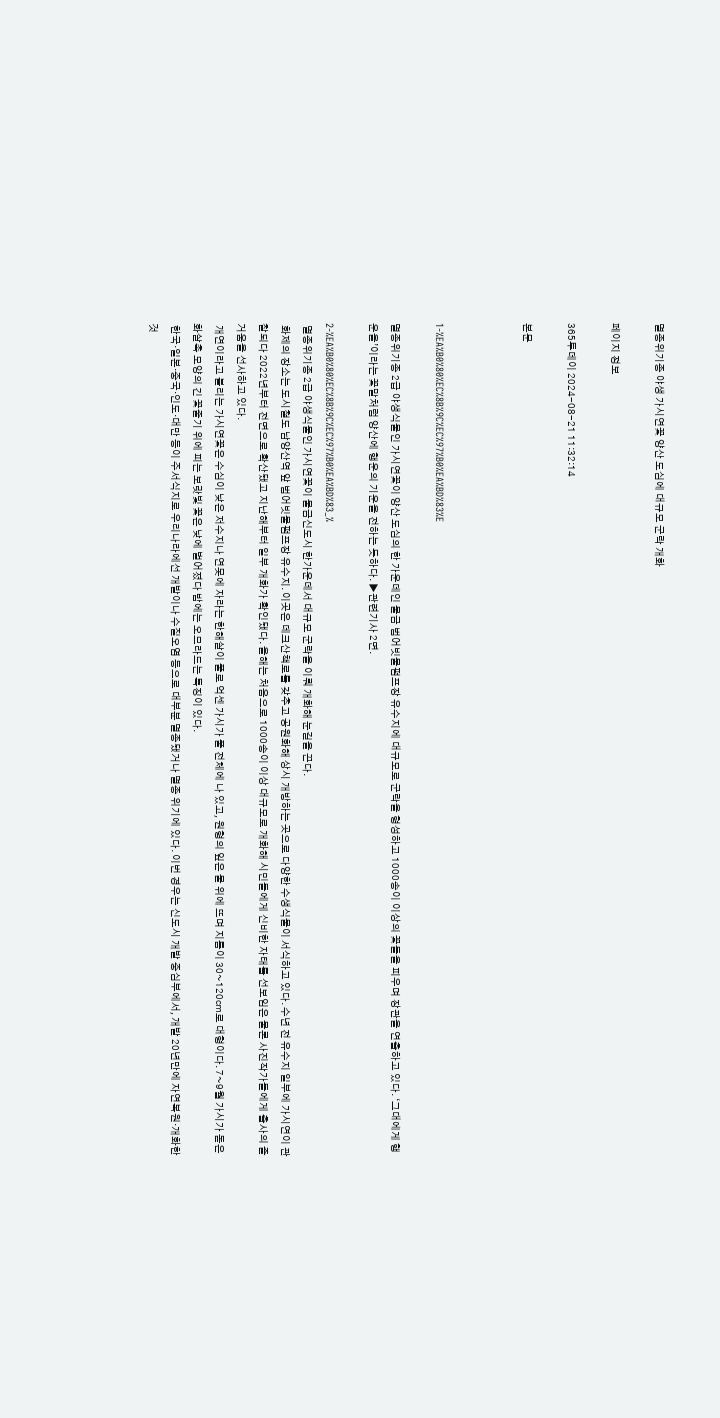멸종위기종 야생 가시연꽃 양산 도심에 대규모 군락 개화

페이지 정보

365투데이 2024-08-21 11:32:14

본문



1-%EA%B0%80%EC%8B%9C%EC%97%B0%EA%BD%83%E

멸종위기종 2급 야생식물인 가시연꽃이 양산 도심의 한 가운데인 물금 범어빗물펌프장 유수지에 대규모로 군락을 형성하고 1000송이 이상의 꽃들을 피우며 장관을 연출하고 있다. ‘그대에게 행운을’이라는 꽃말처럼 양산에 행운의 기운을 전하는 듯하다. ▶관련기사 2면.

2-%EA%B0%80%EC%8B%9C%EC%97%B0%EA%BD%83_%
 멸종위기종 2급 야생식물인 가시연꽃이 물금신도시 한가운데서 대규모 군락을 이뤄 개화해 눈길을 끈다.
 화제의 장소는 도시철도 남양산역 앞 범어빗물펌프장 유수지. 이곳은 데크산책로를 갖추고 공원화해 상시 개방하는 곳으로 다양한 수생식물이 서식하고 있다. 수년 전 유수지 일부에 가시연이 관찰되다 2022년부터 전면으로 확산됐고 지난해부터 일부 개화가 확인됐다. 올해는 처음으로 1000송이 이상 대규모로 개화해 시민들에게 신비한 자태를 선보임은 물론 사진작가들에게 출사의 즐거움을 선사하고 있다.
 개연이라고 불리는 가시연꽃은 수심이 낮은 저수지나 연못에 자라는 한해살이 풀로 억센 가시가 풀 전체에 나 있고, 원형의 잎은 물 위에 뜨며 지름이 30~120㎝로 대형이다. 7~9월 가시가 돋은 화살촉 모양의 긴 꽃줄기 위에 피는 보랏빛 꽃은 낮에 벌어졌다 밤에는 오므라드는 특징이 있다.
 한국·일본·중국·인도·대만 등이 주서식지로 우리나라에선 개발이나 수질오염 등으로 대부분 멸종됐거나 멸종 위기에 있다. 이번 경우는 신도시 개발 중심부에서, 개발 20년만에 자연복원·개화한 것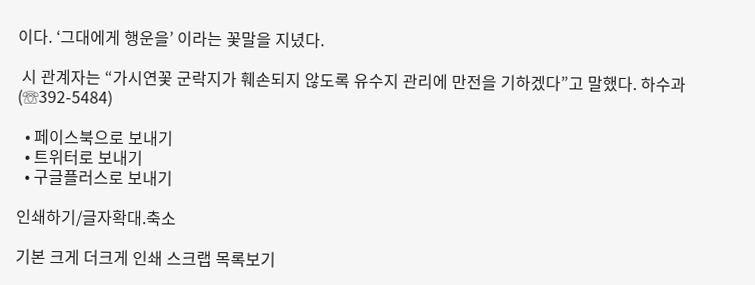이다. ‘그대에게 행운을’ 이라는 꽃말을 지녔다.

 시 관계자는 “가시연꽃 군락지가 훼손되지 않도록 유수지 관리에 만전을 기하겠다”고 말했다. 하수과(☏392-5484)

  • 페이스북으로 보내기
  • 트위터로 보내기
  • 구글플러스로 보내기

인쇄하기/글자확대.축소

기본 크게 더크게 인쇄 스크랩 목록보기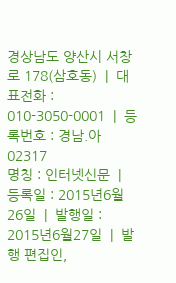경상남도 양산시 서창로 178(삼호동)  |  대표전화 : 010-3050-0001  |  등록번호 : 경남.아 02317
명칭 : 인터넷신문  |  등록일 : 2015년6월26일  |  발행일 : 2015년6월27일  |  발행 편집인,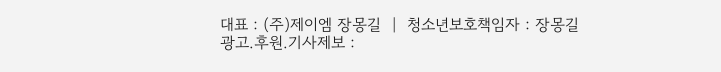대표 : (주)제이엠 장몽길  |  청소년보호책임자 : 장몽길
광고.후원.기사제보 :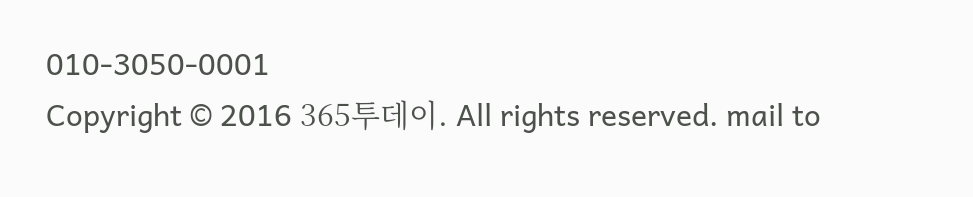010-3050-0001
Copyright © 2016 365투데이. All rights reserved. mail to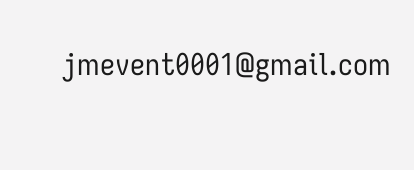jmevent0001@gmail.com